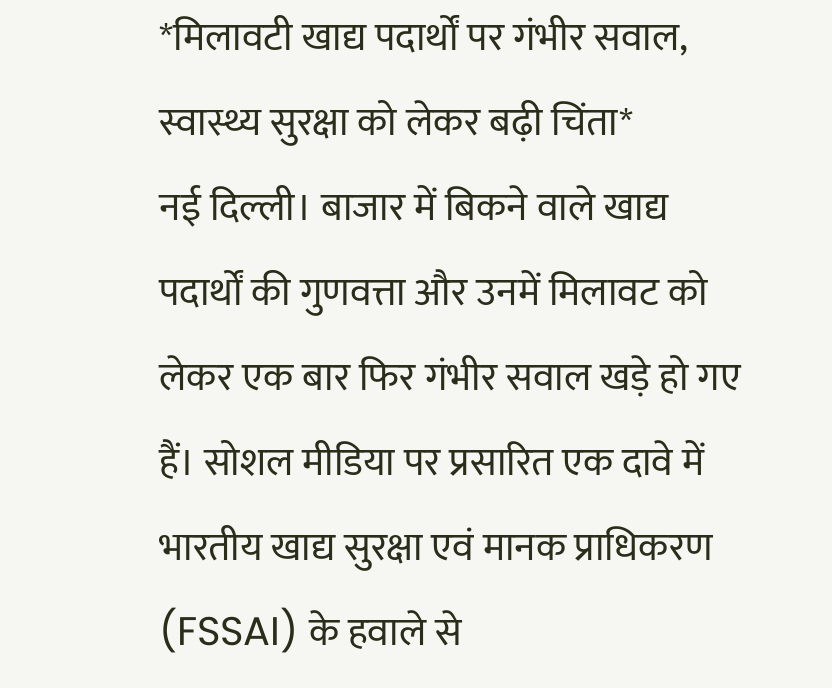*मिलावटी खाद्य पदार्थों पर गंभीर सवाल, स्वास्थ्य सुरक्षा को लेकर बढ़ी चिंता*
नई दिल्ली। बाजार में बिकने वाले खाद्य पदार्थों की गुणवत्ता और उनमें मिलावट को लेकर एक बार फिर गंभीर सवाल खड़े हो गए हैं। सोशल मीडिया पर प्रसारित एक दावे में भारतीय खाद्य सुरक्षा एवं मानक प्राधिकरण (FSSAI) के हवाले से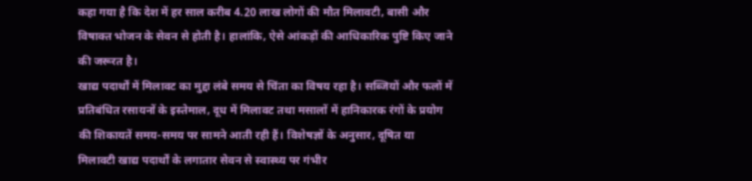कहा गया है कि देश में हर साल करीब 4.20 लाख लोगों की मौत मिलावटी, बासी और विषाक्त भोजन के सेवन से होती है। हालांकि, ऐसे आंकड़ों की आधिकारिक पुष्टि किए जाने की जरूरत है।
खाद्य पदार्थों में मिलावट का मुद्दा लंबे समय से चिंता का विषय रहा है। सब्जियों और फलों में प्रतिबंधित रसायनों के इस्तेमाल, दूध में मिलावट तथा मसालों में हानिकारक रंगों के प्रयोग की शिकायतें समय-समय पर सामने आती रही हैं। विशेषज्ञों के अनुसार, दूषित या मिलावटी खाद्य पदार्थों के लगातार सेवन से स्वास्थ्य पर गंभीर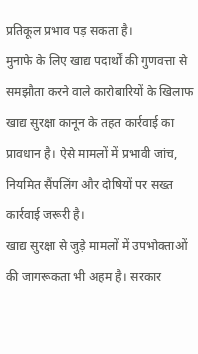प्रतिकूल प्रभाव पड़ सकता है।
मुनाफे के लिए खाद्य पदार्थों की गुणवत्ता से समझौता करने वाले कारोबारियों के खिलाफ खाद्य सुरक्षा कानून के तहत कार्रवाई का प्रावधान है। ऐसे मामलों में प्रभावी जांच, नियमित सैंपलिंग और दोषियों पर सख्त कार्रवाई जरूरी है।
खाद्य सुरक्षा से जुड़े मामलों में उपभोक्ताओं की जागरूकता भी अहम है। सरकार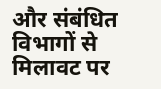और संबंधित विभागों से मिलावट पर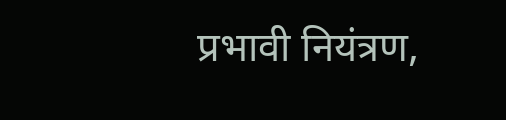प्रभावी नियंत्रण,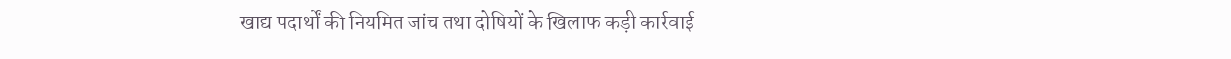खाद्य पदार्थों की नियमित जांच तथा दोषियों के खिलाफ कड़ी कार्रवाई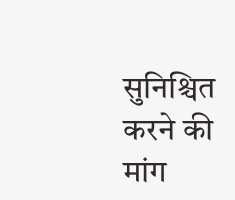सुनिश्चित करने की मांग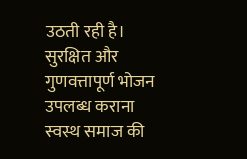उठती रही है। सुरक्षित और गुणवत्तापूर्ण भोजन उपलब्ध कराना स्वस्थ समाज की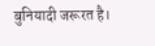बुनियादी जरूरत है।